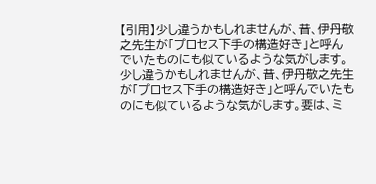【引用】少し違うかもしれませんが、昔、伊丹敬之先生が「プロセス下手の構造好き」と呼んでいたものにも似ているような気がします。
少し違うかもしれませんが、昔、伊丹敬之先生が「プロセス下手の構造好き」と呼んでいたものにも似ているような気がします。要は、ミ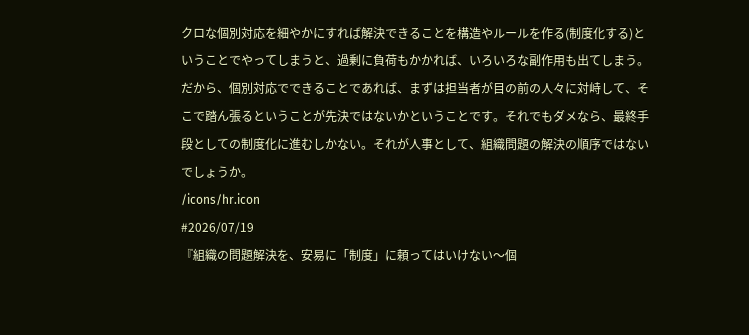クロな個別対応を細やかにすれば解決できることを構造やルールを作る(制度化する)ということでやってしまうと、過剰に負荷もかかれば、いろいろな副作用も出てしまう。だから、個別対応でできることであれば、まずは担当者が目の前の人々に対峙して、そこで踏ん張るということが先決ではないかということです。それでもダメなら、最終手段としての制度化に進むしかない。それが人事として、組織問題の解決の順序ではないでしょうか。
/icons/hr.icon
#2026/07/19
『組織の問題解決を、安易に「制度」に頼ってはいけない〜個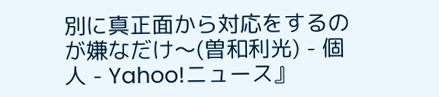別に真正面から対応をするのが嫌なだけ〜(曽和利光) - 個人 - Yahoo!ニュース』